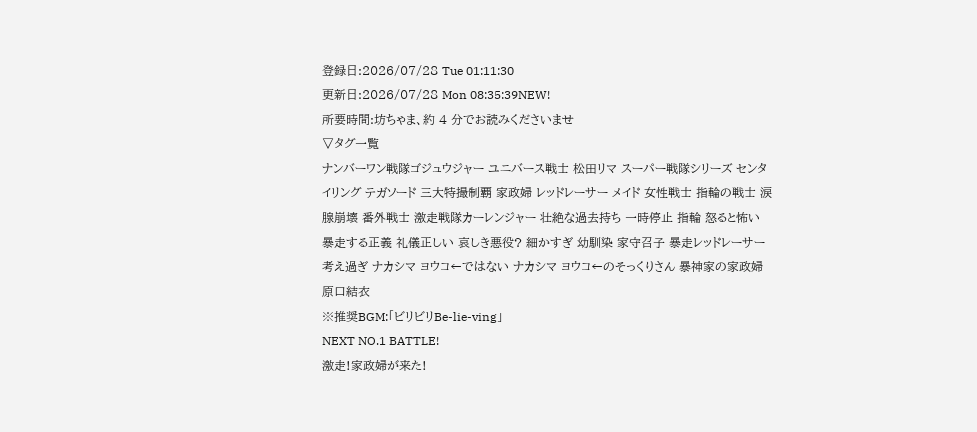登録日:2026/07/28 Tue 01:11:30
更新日:2026/07/28 Mon 08:35:39NEW!
所要時間:坊ちゃま、約 4 分でお読みくださいませ
▽タグ一覧
ナンバーワン戦隊ゴジュウジャー ユニバース戦士 松田リマ スーパー戦隊シリーズ センタイリング テガソード 三大特撮制覇 家政婦 レッドレーサー メイド 女性戦士 指輪の戦士 涙腺崩壊 番外戦士 激走戦隊カーレンジャー 壮絶な過去持ち 一時停止 指輪 怒ると怖い 暴走する正義 礼儀正しい 哀しき悪役? 細かすぎ 幼馴染 家守召子 暴走レッドレーサー 考え過ぎ ナカシマ ヨウコ←ではない ナカシマ ヨウコ←のそっくりさん 暴神家の家政婦 原口結衣
※推奨BGM:「ビリビリBe-lie-ving」
NEXT NO.1 BATTLE!
激走!家政婦が来た!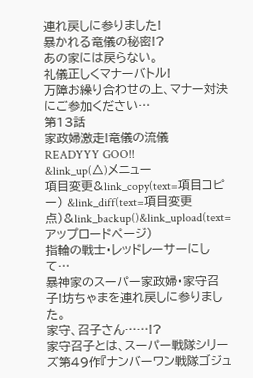連れ戻しに参りました!
暴かれる竜儀の秘密!?
あの家には戻らない。
礼儀正しくマナーバトル!
万障お繰り合わせの上、マナー対決にご参加ください…
第13話
家政婦激走!竜儀の流儀
READYYY GOO!!
&link_up(△)メニュー
項目変更&link_copy(text=項目コピー) &link_diff(text=項目変更点)&link_backup()&link_upload(text=アップロードページ)
指輪の戦士・レッドレーサーにして…
暴神家のスーパー家政婦・家守召子!坊ちゃまを連れ戻しに参りました。
家守、召子さん……!?
家守召子とは、スーパー戦隊シリーズ第49作『ナンバーワン戦隊ゴジュ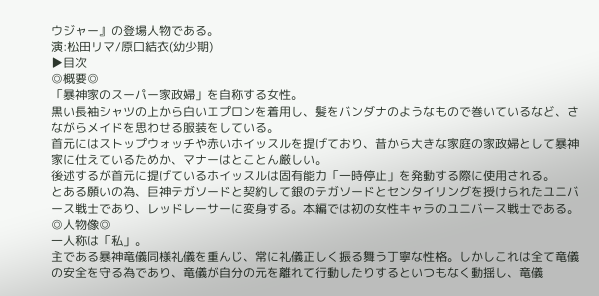ウジャー』の登場人物である。
演:松田リマ/原口結衣(幼少期)
▶目次
◎概要◎
「暴神家のスーパー家政婦」を自称する女性。
黒い長袖シャツの上から白いエプロンを着用し、髪をバンダナのようなもので巻いているなど、さながらメイドを思わせる服装をしている。
首元にはストップウォッチや赤いホイッスルを提げており、昔から大きな家庭の家政婦として暴神家に仕えているためか、マナーはとことん厳しい。
後述するが首元に提げているホイッスルは固有能力「一時停止」を発動する際に使用される。
とある願いの為、巨神テガソードと契約して銀のテガソードとセンタイリングを授けられたユニバース戦士であり、レッドレーサーに変身する。本編では初の女性キャラのユニバース戦士である。
◎人物像◎
一人称は「私」。
主である暴神竜儀同様礼儀を重んじ、常に礼儀正しく振る舞う丁寧な性格。しかしこれは全て竜儀の安全を守る為であり、竜儀が自分の元を離れて行動したりするといつもなく動揺し、竜儀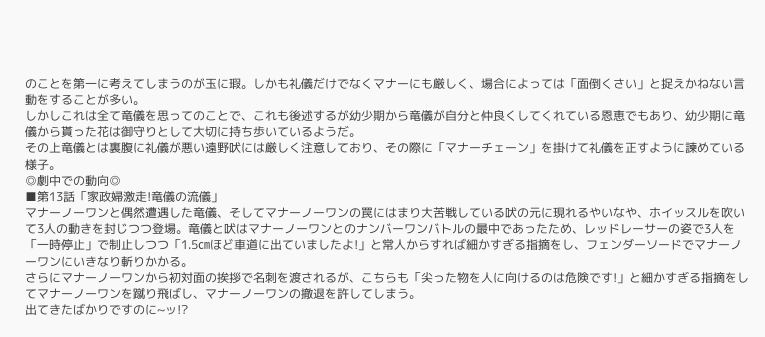のことを第一に考えてしまうのが玉に瑕。しかも礼儀だけでなくマナーにも厳しく、場合によっては「面倒くさい」と捉えかねない言動をすることが多い。
しかしこれは全て竜儀を思ってのことで、これも後述するが幼少期から竜儀が自分と仲良くしてくれている恩恵でもあり、幼少期に竜儀から貰った花は御守りとして大切に持ち歩いているようだ。
その上竜儀とは裏腹に礼儀が悪い遠野吠には厳しく注意しており、その際に「マナーチェーン」を掛けて礼儀を正すように諫めている様子。
◎劇中での動向◎
■第13話「家政婦激走!竜儀の流儀」
マナーノーワンと偶然遭遇した竜儀、そしてマナーノーワンの罠にはまり大苦戦している吠の元に現れるやいなや、ホイッスルを吹いて3人の動きを封じつつ登場。竜儀と吠はマナーノーワンとのナンバーワンバトルの最中であったため、レッドレーサーの姿で3人を「一時停止」で制止しつつ「1.5㎝ほど車道に出ていましたよ!」と常人からすれば細かすぎる指摘をし、フェンダーソードでマナーノーワンにいきなり斬りかかる。
さらにマナーノーワンから初対面の挨拶で名刺を渡されるが、こちらも「尖った物を人に向けるのは危険です!」と細かすぎる指摘をしてマナーノーワンを蹴り飛ばし、マナーノーワンの撤退を許してしまう。
出てきたばかりですのに~ッ!?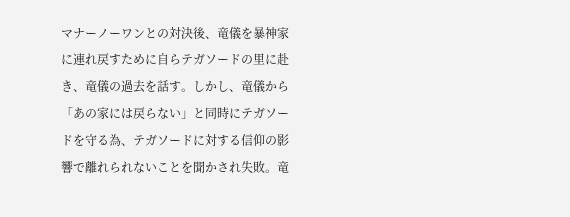マナーノーワンとの対決後、竜儀を暴神家に連れ戻すために自らテガソードの里に赴き、竜儀の過去を話す。しかし、竜儀から「あの家には戻らない」と同時にテガソードを守る為、テガソードに対する信仰の影響で離れられないことを聞かされ失敗。竜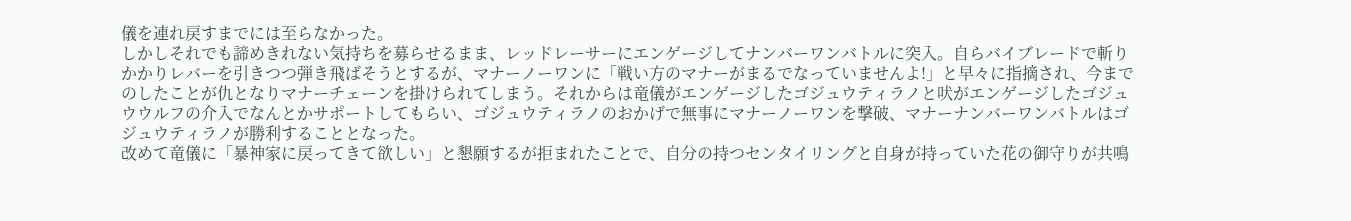儀を連れ戻すまでには至らなかった。
しかしそれでも諦めきれない気持ちを募らせるまま、レッドレーサーにエンゲージしてナンバーワンバトルに突入。自らバイブレードで斬りかかりレバーを引きつつ弾き飛ばそうとするが、マナーノーワンに「戦い方のマナーがまるでなっていませんよ!」と早々に指摘され、今までのしたことが仇となりマナーチェーンを掛けられてしまう。それからは竜儀がエンゲージしたゴジュウティラノと吠がエンゲージしたゴジュウウルフの介入でなんとかサポートしてもらい、ゴジュウティラノのおかげで無事にマナーノーワンを撃破、マナーナンバーワンバトルはゴジュウティラノが勝利することとなった。
改めて竜儀に「暴神家に戻ってきて欲しい」と懇願するが拒まれたことで、自分の持つセンタイリングと自身が持っていた花の御守りが共鳴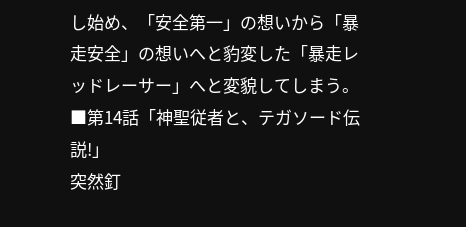し始め、「安全第一」の想いから「暴走安全」の想いへと豹変した「暴走レッドレーサー」へと変貌してしまう。
■第14話「神聖従者と、テガソード伝説!」
突然釘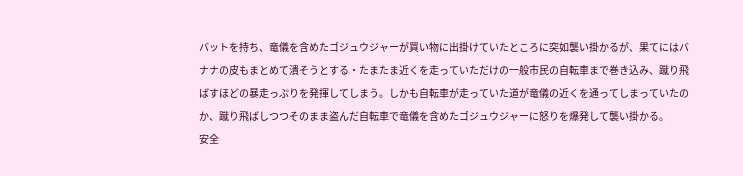バットを持ち、竜儀を含めたゴジュウジャーが買い物に出掛けていたところに突如襲い掛かるが、果てにはバナナの皮もまとめて潰そうとする・たまたま近くを走っていただけの一般市民の自転車まで巻き込み、蹴り飛ばすほどの暴走っぷりを発揮してしまう。しかも自転車が走っていた道が竜儀の近くを通ってしまっていたのか、蹴り飛ばしつつそのまま盗んだ自転車で竜儀を含めたゴジュウジャーに怒りを爆発して襲い掛かる。
安全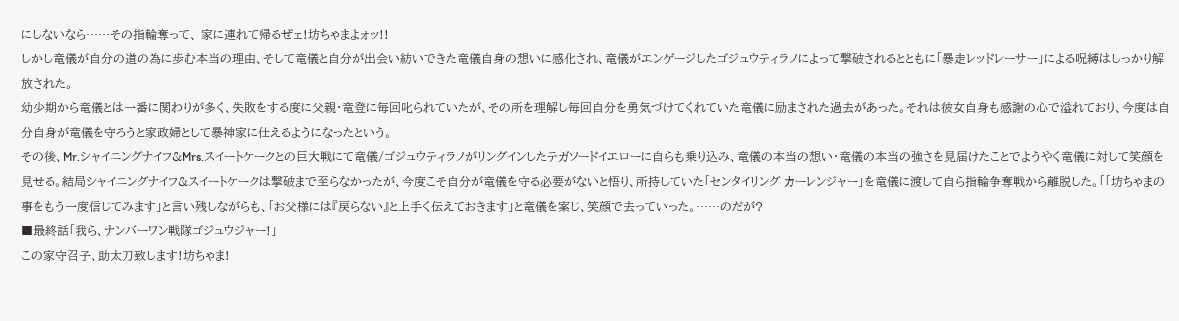にしないなら……その指輪奪って、 家に連れて帰るぜェ!坊ちゃまよォッ!!
しかし竜儀が自分の道の為に歩む本当の理由、そして竜儀と自分が出会い紡いできた竜儀自身の想いに感化され、竜儀がエンゲージしたゴジュウティラノによって撃破されるとともに「暴走レッドレーサー」による呪縛はしっかり解放された。
幼少期から竜儀とは一番に関わりが多く、失敗をする度に父親・竜登に毎回叱られていたが、その所を理解し毎回自分を勇気づけてくれていた竜儀に励まされた過去があった。それは彼女自身も感謝の心で溢れており、今度は自分自身が竜儀を守ろうと家政婦として暴神家に仕えるようになったという。
その後、Mr.シャイニングナイフ&Mrs.スイートケークとの巨大戦にて竜儀/ゴジュウティラノがリングインしたテガソードイエローに自らも乗り込み、竜儀の本当の想い・竜儀の本当の強さを見届けたことでようやく竜儀に対して笑顔を見せる。結局シャイニングナイフ&スイートケークは撃破まで至らなかったが、今度こそ自分が竜儀を守る必要がないと悟り、所持していた「センタイリング カーレンジャー」を竜儀に渡して自ら指輪争奪戦から離脱した。「「坊ちゃまの事をもう一度信じてみます」と言い残しながらも、「お父様には『戻らない』と上手く伝えておきます」と竜儀を案じ、笑顔で去っていった。……のだが?
■最終話「我ら、ナンバーワン戦隊ゴジュウジャー!」
この家守召子、助太刀致します!坊ちゃま!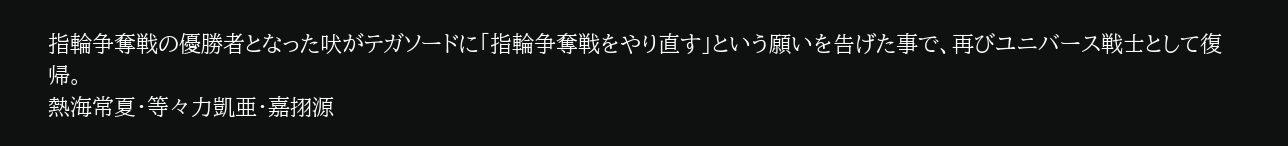指輪争奪戦の優勝者となった吠がテガソードに「指輪争奪戦をやり直す」という願いを告げた事で、再びユニバース戦士として復帰。
熱海常夏・等々力凱亜・嘉挧源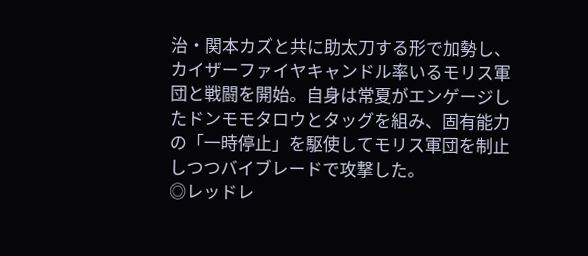治・関本カズと共に助太刀する形で加勢し、カイザーファイヤキャンドル率いるモリス軍団と戦闘を開始。自身は常夏がエンゲージしたドンモモタロウとタッグを組み、固有能力の「一時停止」を駆使してモリス軍団を制止しつつバイブレードで攻撃した。
◎レッドレ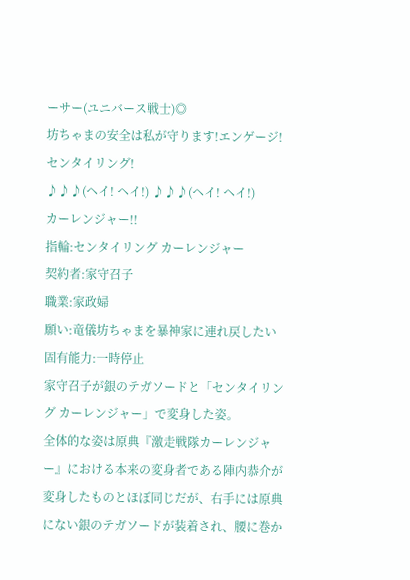ーサー(ユニバース戦士)◎
坊ちゃまの安全は私が守ります!エンゲージ!
センタイリング!
♪♪♪(ヘイ! ヘイ!) ♪♪♪(ヘイ! ヘイ!)
カーレンジャー!!
指輪:センタイリング カーレンジャー
契約者:家守召子
職業:家政婦
願い:竜儀坊ちゃまを暴神家に連れ戻したい
固有能力:一時停止
家守召子が銀のテガソードと「センタイリング カーレンジャー」で変身した姿。
全体的な姿は原典『激走戦隊カーレンジャー』における本来の変身者である陣内恭介が変身したものとほぼ同じだが、右手には原典にない銀のテガソードが装着され、腰に巻か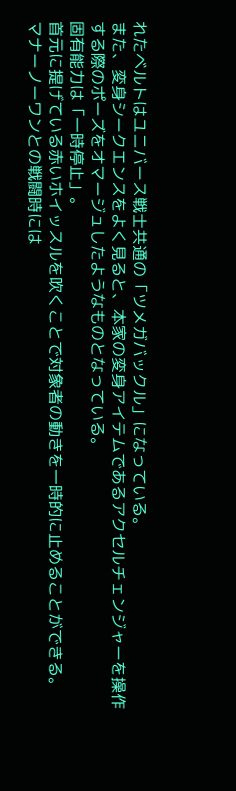れたベルトはユニバース戦士共通の「ツメガバックル」になっている。
また、変身シークエンスをよく見ると、本家の変身アイテムであるアクセルチェンジャーを操作する際のポーズをオマージュしたようなものとなっている。
固有能力は「一時停止」。
首元に提げている赤いホイッスルを吹くことで対象者の動きを一時的に止めることができる。
マナーノーワンとの戦闘時には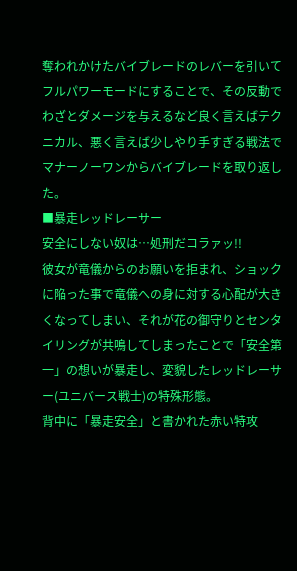奪われかけたバイブレードのレバーを引いてフルパワーモードにすることで、その反動でわざとダメージを与えるなど良く言えばテクニカル、悪く言えば少しやり手すぎる戦法でマナーノーワンからバイブレードを取り返した。
■暴走レッドレーサー
安全にしない奴は…処刑だコラァッ!!
彼女が竜儀からのお願いを拒まれ、ショックに陥った事で竜儀への身に対する心配が大きくなってしまい、それが花の御守りとセンタイリングが共鳴してしまったことで「安全第一」の想いが暴走し、変貌したレッドレーサー(ユニバース戦士)の特殊形態。
背中に「暴走安全」と書かれた赤い特攻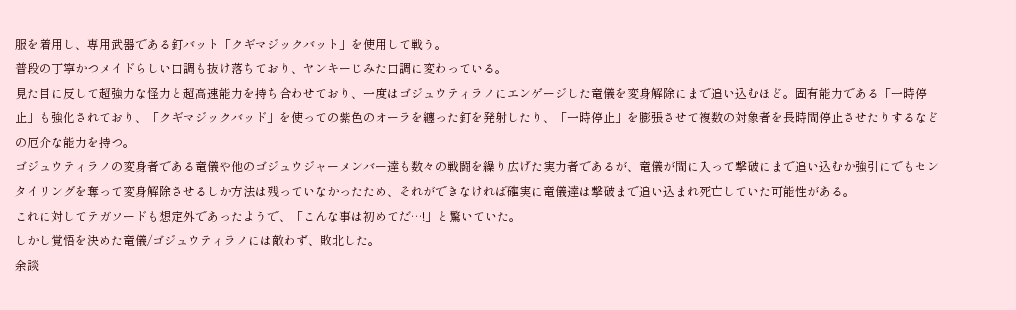服を着用し、専用武器である釘バット「クギマジックバット」を使用して戦う。
普段の丁寧かつメイドらしい口調も抜け落ちており、ヤンキーじみた口調に変わっている。
見た目に反して超強力な怪力と超高速能力を持ち合わせており、一度はゴジュウティラノにエンゲージした竜儀を変身解除にまで追い込むほど。固有能力である「一時停止」も強化されており、「クギマジックバッド」を使っての紫色のオーラを纏った釘を発射したり、「一時停止」を膨張させて複数の対象者を長時間停止させたりするなどの厄介な能力を持つ。
ゴジュウティラノの変身者である竜儀や他のゴジュウジャーメンバー達も数々の戦闘を繰り広げた実力者であるが、竜儀が間に入って撃破にまで追い込むか強引にでもセンタイリングを奪って変身解除させるしか方法は残っていなかったため、それができなければ確実に竜儀達は撃破まで追い込まれ死亡していた可能性がある。
これに対してテガソードも想定外であったようで、「こんな事は初めてだ…!」と驚いていた。
しかし覚悟を決めた竜儀/ゴジュウティラノには敵わず、敗北した。
余談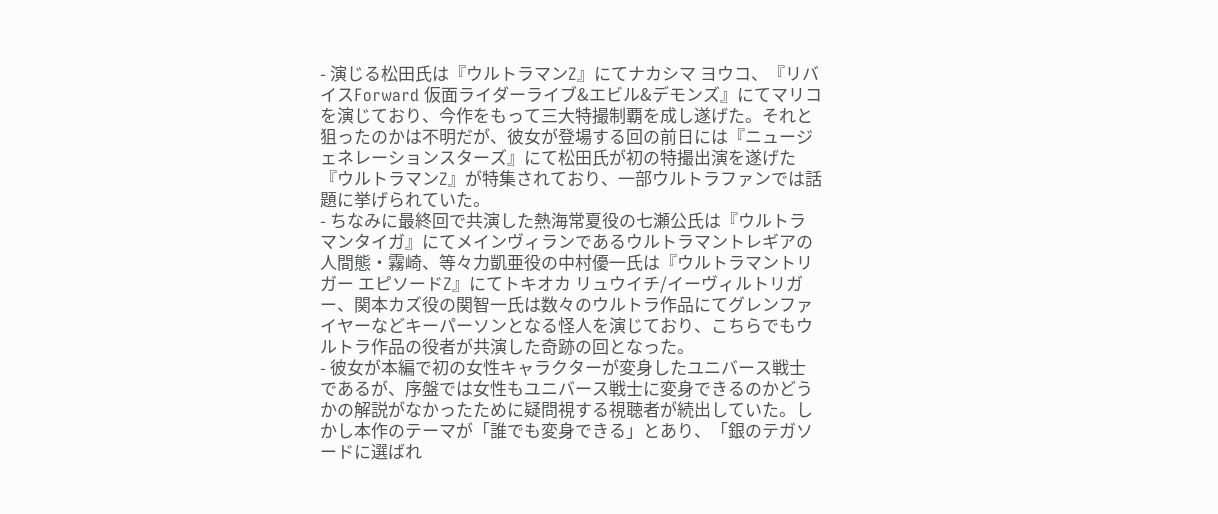- 演じる松田氏は『ウルトラマンZ』にてナカシマ ヨウコ、『リバイスForward 仮面ライダーライブ&エビル&デモンズ』にてマリコを演じており、今作をもって三大特撮制覇を成し遂げた。それと狙ったのかは不明だが、彼女が登場する回の前日には『ニュージェネレーションスターズ』にて松田氏が初の特撮出演を遂げた『ウルトラマンZ』が特集されており、一部ウルトラファンでは話題に挙げられていた。
- ちなみに最終回で共演した熱海常夏役の七瀬公氏は『ウルトラマンタイガ』にてメインヴィランであるウルトラマントレギアの人間態・霧崎、等々力凱亜役の中村優一氏は『ウルトラマントリガー エピソードZ』にてトキオカ リュウイチ/イーヴィルトリガー、関本カズ役の関智一氏は数々のウルトラ作品にてグレンファイヤーなどキーパーソンとなる怪人を演じており、こちらでもウルトラ作品の役者が共演した奇跡の回となった。
- 彼女が本編で初の女性キャラクターが変身したユニバース戦士であるが、序盤では女性もユニバース戦士に変身できるのかどうかの解説がなかったために疑問視する視聴者が続出していた。しかし本作のテーマが「誰でも変身できる」とあり、「銀のテガソードに選ばれ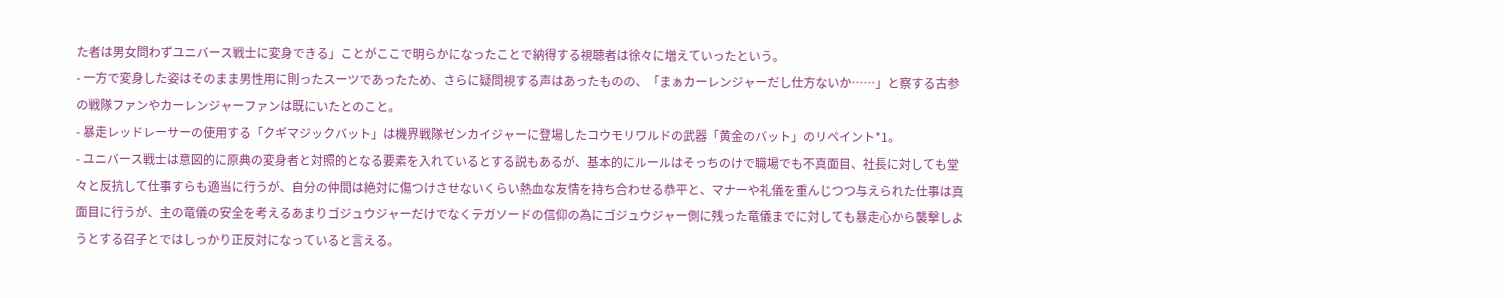た者は男女問わずユニバース戦士に変身できる」ことがここで明らかになったことで納得する視聴者は徐々に増えていったという。
- 一方で変身した姿はそのまま男性用に則ったスーツであったため、さらに疑問視する声はあったものの、「まぁカーレンジャーだし仕方ないか……」と察する古参の戦隊ファンやカーレンジャーファンは既にいたとのこと。
- 暴走レッドレーサーの使用する「クギマジックバット」は機界戦隊ゼンカイジャーに登場したコウモリワルドの武器「黄金のバット」のリペイント*1。
- ユニバース戦士は意図的に原典の変身者と対照的となる要素を入れているとする説もあるが、基本的にルールはそっちのけで職場でも不真面目、社長に対しても堂々と反抗して仕事すらも適当に行うが、自分の仲間は絶対に傷つけさせないくらい熱血な友情を持ち合わせる恭平と、マナーや礼儀を重んじつつ与えられた仕事は真面目に行うが、主の竜儀の安全を考えるあまりゴジュウジャーだけでなくテガソードの信仰の為にゴジュウジャー側に残った竜儀までに対しても暴走心から襲撃しようとする召子とではしっかり正反対になっていると言える。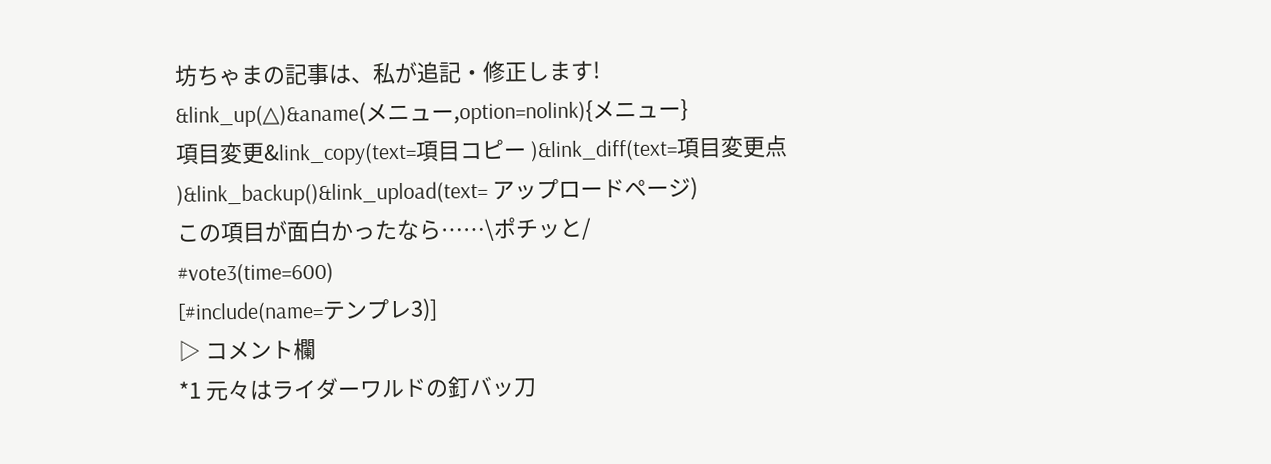坊ちゃまの記事は、私が追記・修正します!
&link_up(△)&aname(メニュー,option=nolink){メニュー}
項目変更&link_copy(text=項目コピー )&link_diff(text=項目変更点 )&link_backup()&link_upload(text= アップロードページ)
この項目が面白かったなら……\ポチッと/
#vote3(time=600)
[#include(name=テンプレ3)]
▷ コメント欄
*1 元々はライダーワルドの釘バッ刀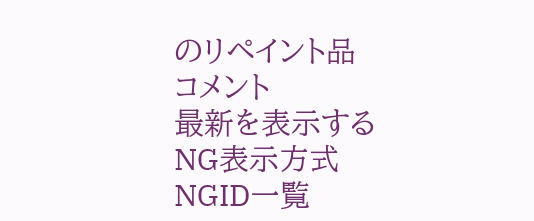のリペイント品
コメント
最新を表示する
NG表示方式
NGID一覧